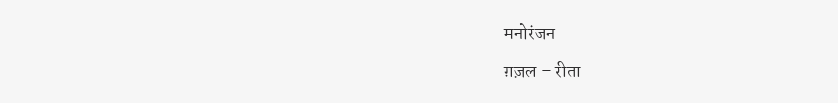मनोरंजन

ग़ज़ल – रीता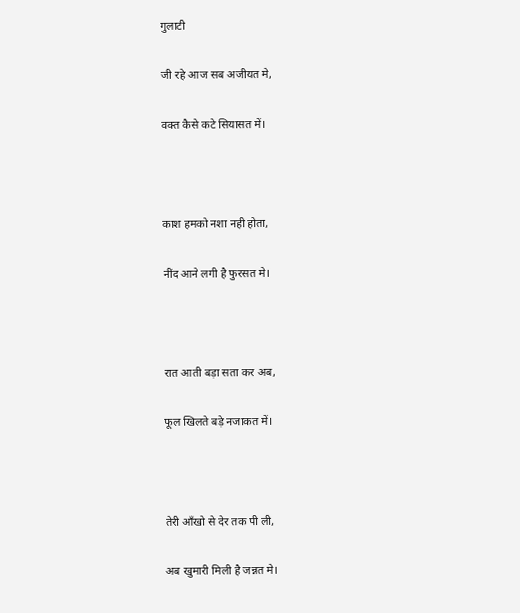गुलाटी

जी रहे आज सब अजीयत मे,

वक्त कैसे कटे सियासत में।



काश हमको नशा नही होता,

नींद आने लगी है फुरसत मे।



रात आती बड़ा सता कर अब,

फूल खिलते बड़े नजाकत में।



तेरी आँखो से देर तक पी ली,

अब खुमारी मिली है जन्नत मे।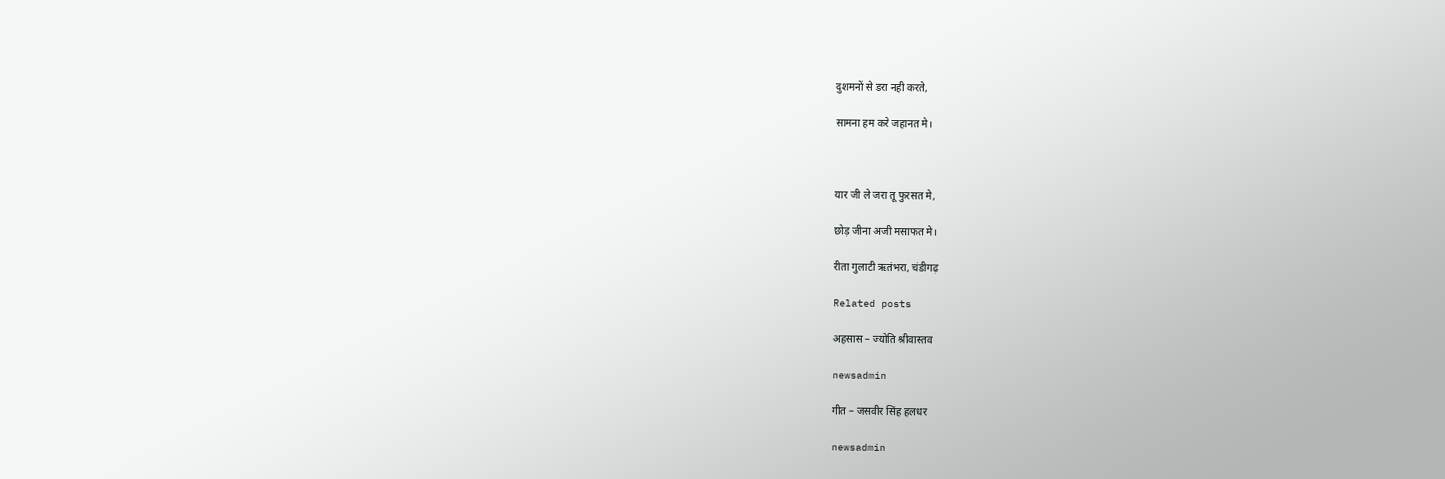दुशमनों से डरा नही करते,

सामना हम करे जहानत मे।



यार जी ले जरा तू फुरसत मे,

छोड़ जीना अजी मसाफत मे।

रीता गुलाटी ऋतंभरा, चंडीगढ़

Related posts

अहसास – ज्योति श्रीवास्तव

newsadmin

गीत – जसवीर सिंह हलधर

newsadmin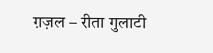ग़ज़ल – रीता गुलाटी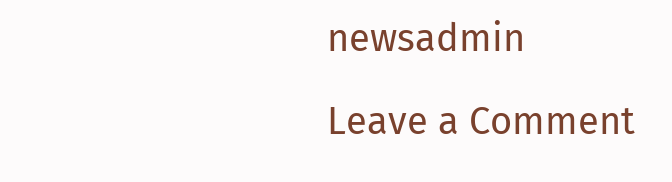newsadmin

Leave a Comment